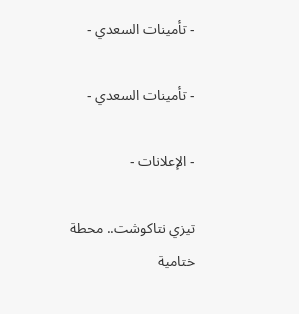- تأمينات السعدي -

- تأمينات السعدي -

- الإعلانات -

تيزي نتاكوشت.. محطة ختامية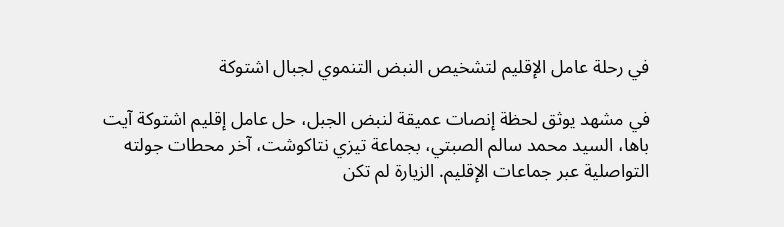في رحلة عامل الإقليم لتشخيص النبض التنموي لجبال اشتوكة

في مشهد يوثق لحظة إنصات عميقة لنبض الجبل، حل عامل إقليم اشتوكة آيت باها، السيد محمد سالم الصبتي، بجماعة تيزي نتاكوشت، آخر محطات جولته التواصلية عبر جماعات الإقليم. الزيارة لم تكن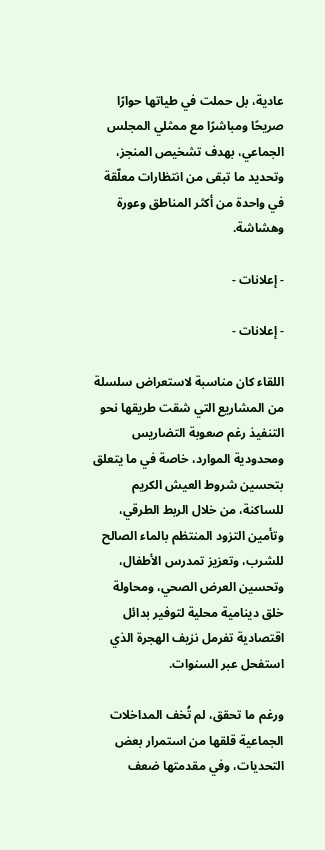عادية، بل حملت في طياتها حوارًا صريحًا ومباشرًا مع ممثلي المجلس الجماعي، بهدف تشخيص المنجز، وتحديد ما تبقى من انتظارات معلّقة في واحدة من أكثر المناطق وعورة وهشاشة.

- إعلانات -

- إعلانات -

اللقاء كان مناسبة لاستعراض سلسلة من المشاريع التي شقت طريقها نحو التنفيذ رغم صعوبة التضاريس ومحدودية الموارد، خاصة في ما يتعلق بتحسين شروط العيش الكريم للساكنة، من خلال الربط الطرقي، وتأمين التزود المنتظم بالماء الصالح للشرب، وتعزيز تمدرس الأطفال، وتحسين العرض الصحي، ومحاولة خلق دينامية محلية لتوفير بدائل اقتصادية تفرمل نزيف الهجرة الذي استفحل عبر السنوات.

ورغم ما تحقق، لم تُخف المداخلات الجماعية قلقها من استمرار بعض التحديات، وفي مقدمتها ضعف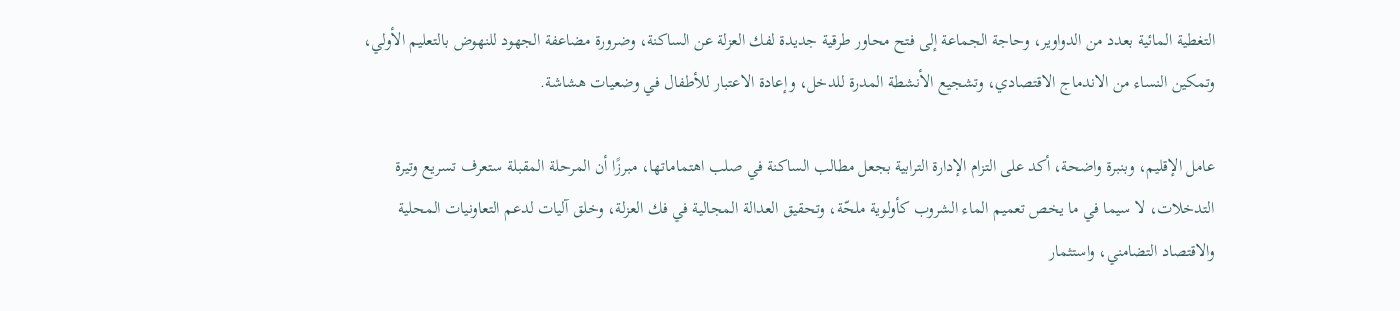التغطية المائية بعدد من الدواوير، وحاجة الجماعة إلى فتح محاور طرقية جديدة لفك العزلة عن الساكنة، وضرورة مضاعفة الجهود للنهوض بالتعليم الأولي، وتمكين النساء من الاندماج الاقتصادي، وتشجيع الأنشطة المدرة للدخل، وإعادة الاعتبار للأطفال في وضعيات هشاشة.

عامل الإقليم، وبنبرة واضحة، أكد على التزام الإدارة الترابية بجعل مطالب الساكنة في صلب اهتماماتها، مبرزًا أن المرحلة المقبلة ستعرف تسريع وتيرة التدخلات، لا سيما في ما يخص تعميم الماء الشروب كأولوية ملحّة، وتحقيق العدالة المجالية في فك العزلة، وخلق آليات لدعم التعاونيات المحلية والاقتصاد التضامني، واستثمار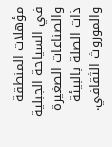مؤهلات المنطقة في السياحة الجبلية والصناعات الصغيرة ذات الصلة بالبيئة والموروث الثقافي.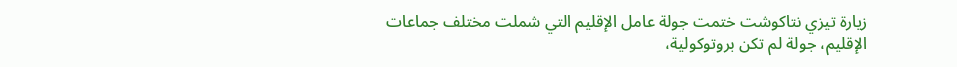زيارة تيزي نتاكوشت ختمت جولة عامل الإقليم التي شملت مختلف جماعات الإقليم، جولة لم تكن بروتوكولية،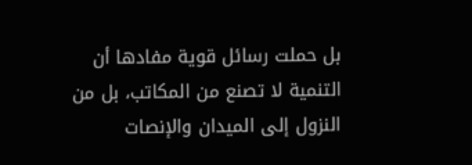بل حملت رسائل قوية مفادها أن التنمية لا تصنع من المكاتب، بل من النزول إلى الميدان والإنصات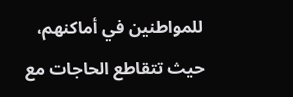للمواطنين في أماكنهم، حيث تتقاطع الحاجات مع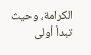الكرامة، وحيث تبدأ أولى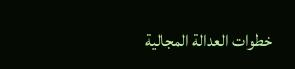خطوات العدالة المجالية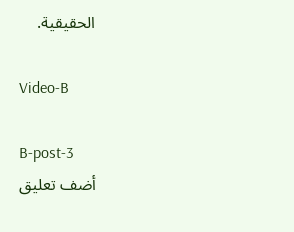الحقيقية.

Video-B

B-post-3
أضف تعليق